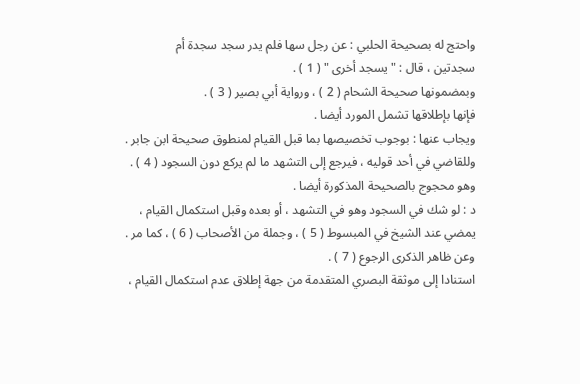واحتج له بصحيحة الحلبي : عن رجل سها فلم يدر سجد سجدة أم
سجدتين ، قال : " يسجد أخرى " ( 1 ) .
وبمضمونها صحيحة الشحام ( 2 ) ، ورواية أبي بصير ( 3 ) .
فإنها بإطلاقها تشمل المورد أيضا .
ويجاب عنها : بوجوب تخصيصها بما قبل القيام لمنطوق صحيحة ابن جابر .
وللقاضي في أحد قوليه ، فيرجع إلى التشهد ما لم يركع دون السجود ( 4 ) .
وهو محجوج بالصحيحة المذكورة أيضا .
د : لو شك في السجود وهو في التشهد ، أو بعده وقبل استكمال القيام ،
يمضي عند الشيخ في المبسوط ( 5 ) ، وجملة من الأصحاب ( 6 ) ، كما مر .
وعن ظاهر الذكرى الرجوع ( 7 ) .
استنادا إلى موثقة البصري المتقدمة من جهة إطلاق عدم استكمال القيام ،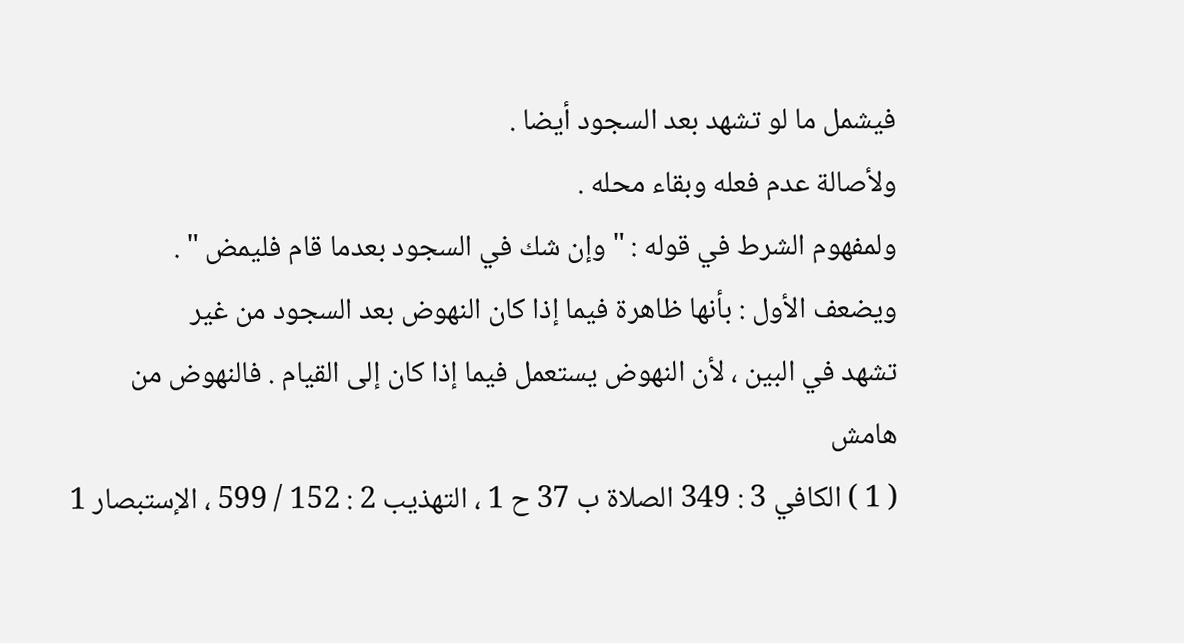فيشمل ما لو تشهد بعد السجود أيضا .
ولأصالة عدم فعله وبقاء محله .
ولمفهوم الشرط في قوله : " وإن شك في السجود بعدما قام فليمض " .
ويضعف الأول : بأنها ظاهرة فيما إذا كان النهوض بعد السجود من غير
تشهد في البين ، لأن النهوض يستعمل فيما إذا كان إلى القيام . فالنهوض من
هامش
( 1 ) الكافي 3 : 349 الصلاة ب 37 ح 1 ، التهذيب 2 : 152 / 599 ، الإستبصار 1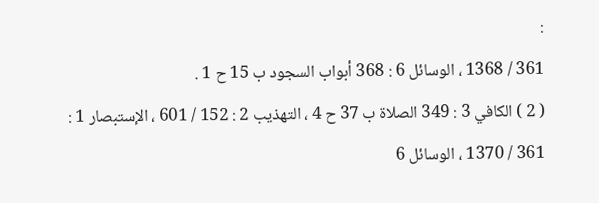:
361 / 1368 ، الوسائل 6 : 368 أبواب السجود ب 15 ح 1 .
( 2 ) الكافي 3 : 349 الصلاة ب 37 ح 4 ، التهذيب 2 : 152 / 601 ، الإستبصار 1 :
361 / 1370 ، الوسائل 6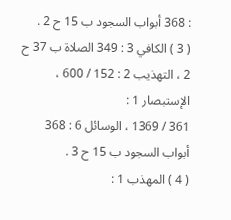: 368 أبواب السجود ب 15 ح 2 .
( 3 ) الكافي 3 : 349 الصلاة ب 37 ح 2 ، التهذيب 2 : 152 / 600 ، الإستبصار 1 :
361 / 1369 ، الوسائل 6 : 368 أبواب السجود ب 15 ح 3 .
( 4 ) المهذب 1 :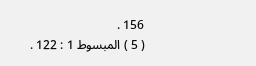156 .
( 5 ) المبسوط 1 : 122 .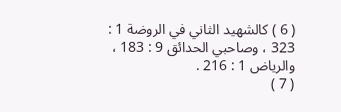( 6 ) كالشهيد الثاني في الروضة 1 : 323 ، وصاحبي الحدائق 9 : 183 ، والرياض 1 : 216 .
( 7 )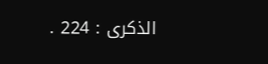الذكرى : 224 .